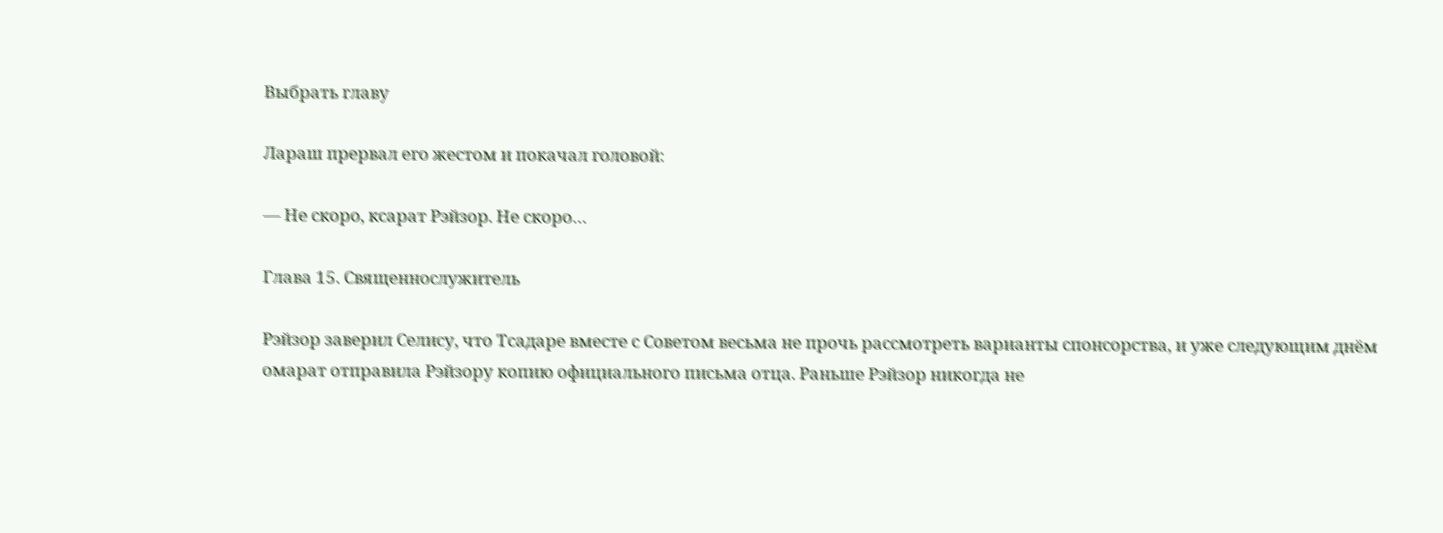Выбрать главу

Лараш прервал его жестом и покачал головой:

— Не скоро, ксарат Рэйзор. Не скоро…

Глава 15. Священнослужитель

Рэйзор заверил Селису, что Тсадаре вместе с Советом весьма не прочь рассмотреть варианты спонсорства, и уже следующим днём омарат отправила Рэйзору копию официального письма отца. Раньше Рэйзор никогда не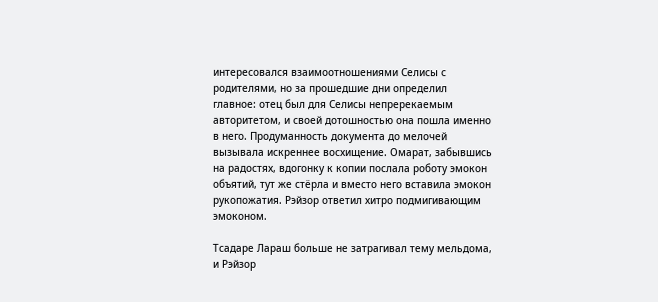интересовался взаимоотношениями Селисы с родителями, но за прошедшие дни определил главное: отец был для Селисы непререкаемым авторитетом, и своей дотошностью она пошла именно в него. Продуманность документа до мелочей вызывала искреннее восхищение. Омарат, забывшись на радостях, вдогонку к копии послала роботу эмокон объятий, тут же стёрла и вместо него вставила эмокон рукопожатия. Рэйзор ответил хитро подмигивающим эмоконом.

Тсадаре Лараш больше не затрагивал тему мельдома, и Рэйзор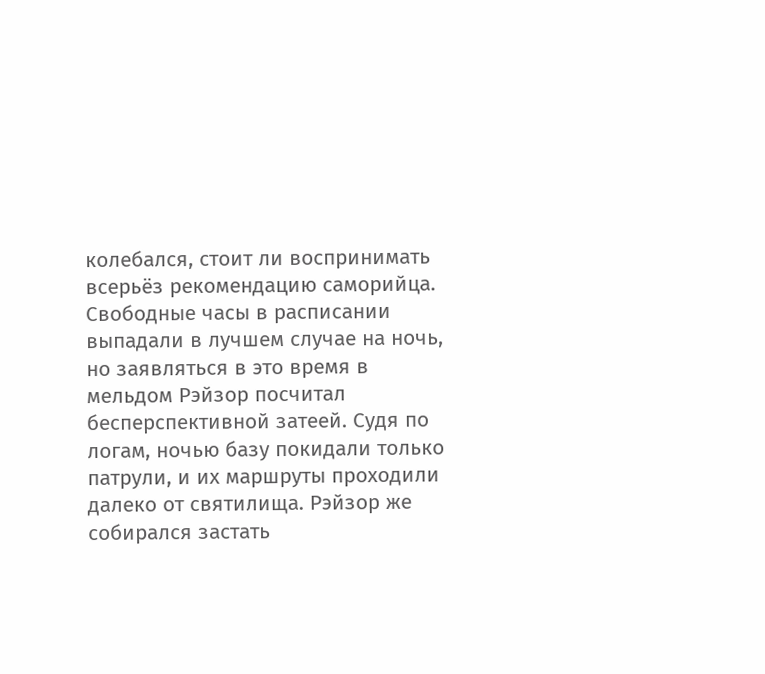колебался, стоит ли воспринимать всерьёз рекомендацию саморийца. Свободные часы в расписании выпадали в лучшем случае на ночь, но заявляться в это время в мельдом Рэйзор посчитал бесперспективной затеей. Судя по логам, ночью базу покидали только патрули, и их маршруты проходили далеко от святилища. Рэйзор же собирался застать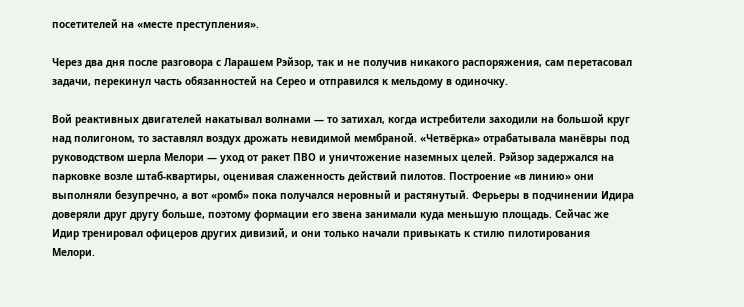посетителей на «месте преступления».

Через два дня после разговора с Ларашем Рэйзор, так и не получив никакого распоряжения, сам перетасовал задачи, перекинул часть обязанностей на Серео и отправился к мельдому в одиночку.

Вой реактивных двигателей накатывал волнами — то затихал, когда истребители заходили на большой круг над полигоном, то заставлял воздух дрожать невидимой мембраной. «Четвёрка» отрабатывала манёвры под руководством шерла Мелори — уход от ракет ПВО и уничтожение наземных целей. Рэйзор задержался на парковке возле штаб-квартиры, оценивая слаженность действий пилотов. Построение «в линию» они выполняли безупречно, а вот «ромб» пока получался неровный и растянутый. Ферьеры в подчинении Идира доверяли друг другу больше, поэтому формации его звена занимали куда меньшую площадь. Сейчас же Идир тренировал офицеров других дивизий, и они только начали привыкать к стилю пилотирования Мелори.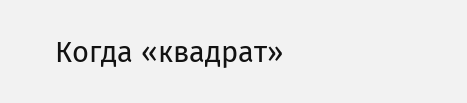Когда «квадрат»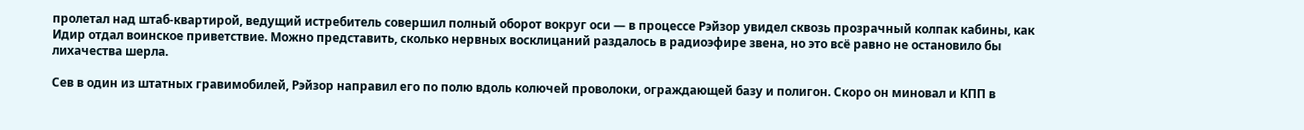пролетал над штаб-квартирой, ведущий истребитель совершил полный оборот вокруг оси — в процессе Рэйзор увидел сквозь прозрачный колпак кабины, как Идир отдал воинское приветствие. Можно представить, сколько нервных восклицаний раздалось в радиоэфире звена, но это всё равно не остановило бы лихачества шерла.

Сев в один из штатных гравимобилей, Рэйзор направил его по полю вдоль колючей проволоки, ограждающей базу и полигон. Скоро он миновал и КПП в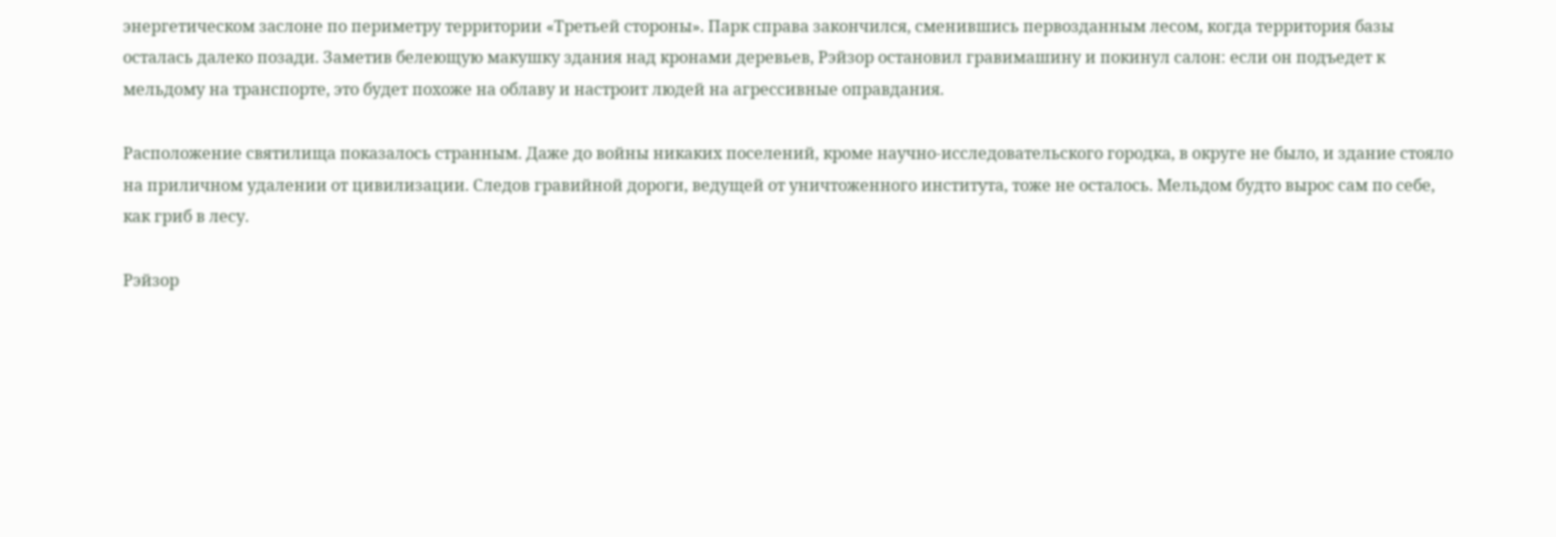энергетическом заслоне по периметру территории «Третьей стороны». Парк справа закончился, сменившись первозданным лесом, когда территория базы осталась далеко позади. Заметив белеющую макушку здания над кронами деревьев, Рэйзор остановил гравимашину и покинул салон: если он подъедет к мельдому на транспорте, это будет похоже на облаву и настроит людей на агрессивные оправдания.

Расположение святилища показалось странным. Даже до войны никаких поселений, кроме научно-исследовательского городка, в округе не было, и здание стояло на приличном удалении от цивилизации. Следов гравийной дороги, ведущей от уничтоженного института, тоже не осталось. Мельдом будто вырос сам по себе, как гриб в лесу.

Рэйзор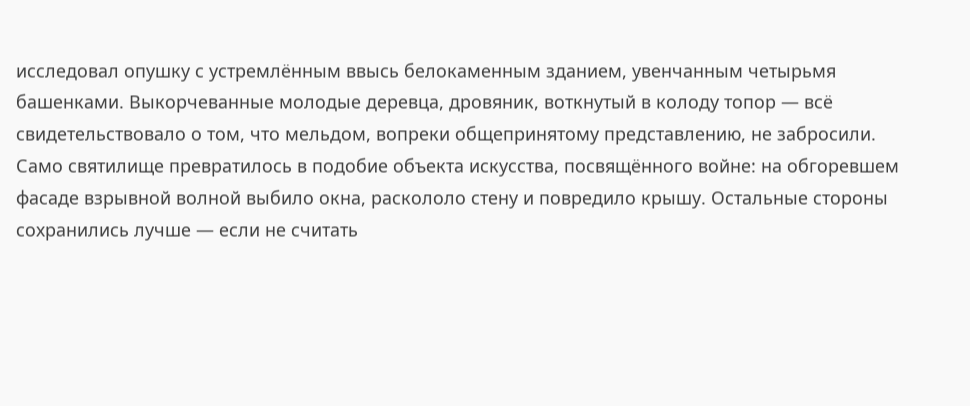исследовал опушку с устремлённым ввысь белокаменным зданием, увенчанным четырьмя башенками. Выкорчеванные молодые деревца, дровяник, воткнутый в колоду топор — всё свидетельствовало о том, что мельдом, вопреки общепринятому представлению, не забросили. Само святилище превратилось в подобие объекта искусства, посвящённого войне: на обгоревшем фасаде взрывной волной выбило окна, раскололо стену и повредило крышу. Остальные стороны сохранились лучше — если не считать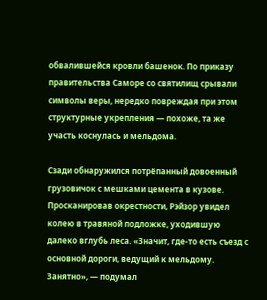обвалившейся кровли башенок. По приказу правительства Саморе со святилищ срывали символы веры, нередко повреждая при этом структурные укрепления — похоже, та же участь коснулась и мельдома.

Сзади обнаружился потрёпанный довоенный грузовичок с мешками цемента в кузове. Просканировав окрестности, Рэйзор увидел колею в травяной подложке, уходившую далеко вглубь леса. «Значит, где-то есть съезд с основной дороги, ведущий к мельдому. Занятно», — подумал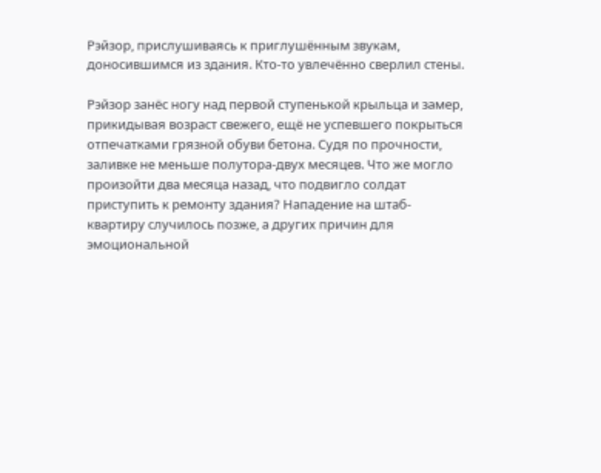Рэйзор, прислушиваясь к приглушённым звукам, доносившимся из здания. Кто-то увлечённо сверлил стены.

Рэйзор занёс ногу над первой ступенькой крыльца и замер, прикидывая возраст свежего, ещё не успевшего покрыться отпечатками грязной обуви бетона. Судя по прочности, заливке не меньше полутора-двух месяцев. Что же могло произойти два месяца назад, что подвигло солдат приступить к ремонту здания? Нападение на штаб-квартиру случилось позже, а других причин для эмоциональной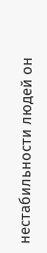нестабильности людей он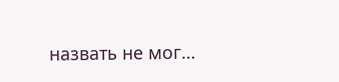назвать не мог…